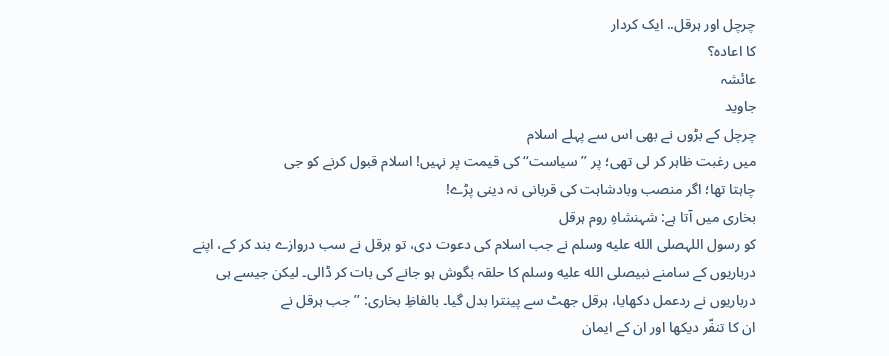چرچل اور ہرقل.. ایک کردار
کا اعادہ؟
عائشہ
جاوید
چرچل کے بڑوں نے بھی اس سے پہلے اسلام
میں رغبت ظاہر کر لی تھی؛ پر ’’سیاست‘‘ کی قیمت پر نہیں! اسلام قبول کرنے کو جی
چاہتا تھا؛ اگر منصب وبادشاہت کی قربانی نہ دینی پڑے!
بخاری میں آتا ہے: شہنشاہِ روم ہرقل
کو رسول اللہصلى الله عليه وسلم نے جب اسلام کی دعوت دی، تو ہرقل نے سب دروازے بند کر کے، اپنے
درباریوں کے سامنے نبیصلى الله عليه وسلم کا حلقہ بگوش ہو جانے کی بات کر ڈالی۔ لیکن جیسے ہی
درباریوں نے ردعمل دکھایا، ہرقل جھٹ سے پینترا بدل گیا۔ بالفاظِ بخاری: ’’جب ہرقل نے
ان کا تنفّر دیکھا اور ان کے ایمان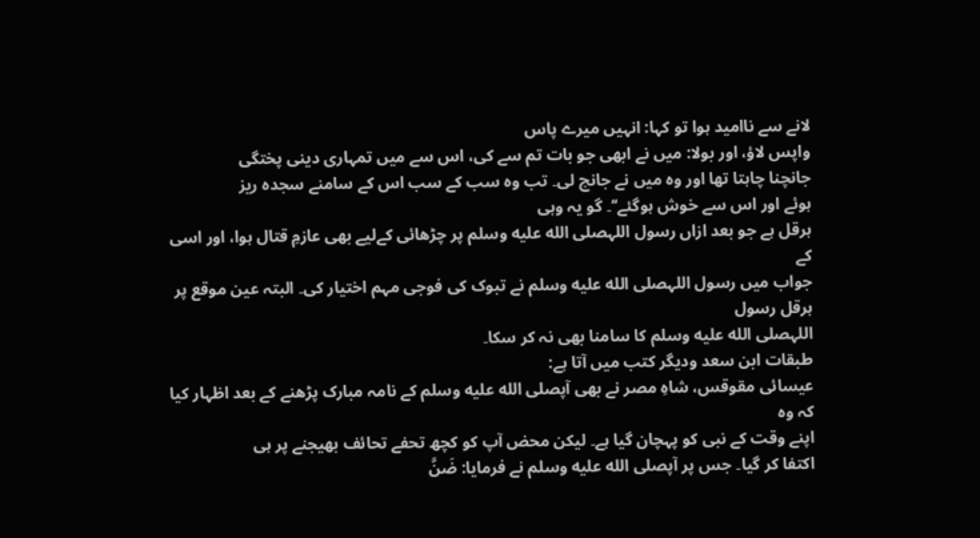لانے سے ناامید ہوا تو کہا: انہیں میرے پاس
واپس لاؤ، اور بولا: میں نے ابھی جو بات تم سے کی، اس سے میں تمہاری دینی پختگی
جانچنا چاہتا تھا اور وہ میں نے جانچ لی۔ تب وہ سب کے سب اس کے سامنے سجدہ ریز
ہوئے اور اس سے خوش ہوگئے‘‘۔ گو یہ وہی
ہرقل ہے جو بعد ازاں رسول اللہصلى الله عليه وسلم پر چڑھائی کےلیے بھی عازمِ قتال ہوا، اور اسی کے
جواب میں رسول اللہصلى الله عليه وسلم نے تبوک کی فوجی مہم اختیار کی۔ البتہ عین موقع پر ہرقل رسول
اللہصلى الله عليه وسلم کا سامنا بھی نہ کر سکا۔
طبقات ابن سعد ودیگر کتب میں آتا ہے:
عیسائی مقوقس، شاہِ مصر نے بھی آپصلى الله عليه وسلم کے نامہ مبارک پڑھنے کے بعد اظہار کیا کہ وہ
اپنے وقت کے نبی کو پہچان گیا ہے۔ لیکن محض آپ کو کچھ تحفے تحائف بھیجنے پر ہی
اکتفا کر گیا۔ جس پر آپصلى الله عليه وسلم نے فرمایا: ضَنَّ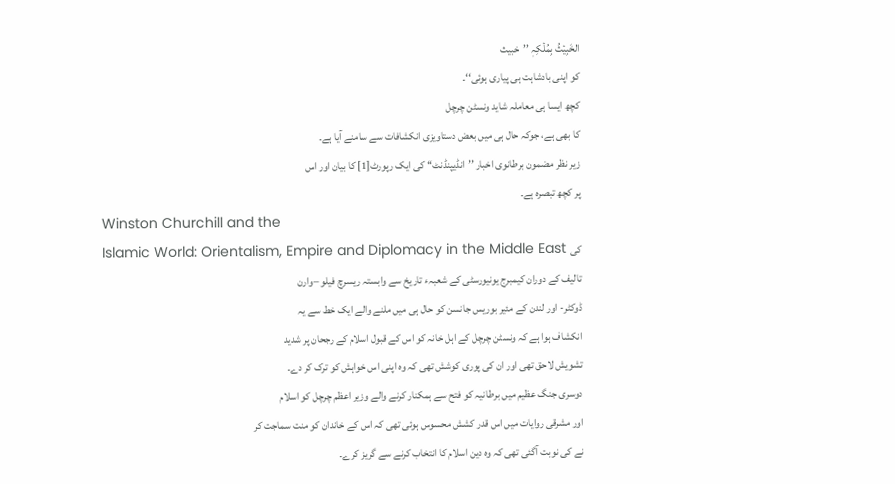الخَبِیۡثُ بِمُلۡکِہٖ ’’خبیث
کو اپنی بادشاہت ہی پیاری ہوئی‘‘۔
کچھ ایسا ہی معاملہ شاید ونسٹن چرچل
کا بھی ہے، جوکہ حال ہی میں بعض دستاویزی انکشافات سے سامنے آیا ہے۔
زیر نظر مضمون برطانوی اخبار ’’انڈیپنڈنٹ‘‘ کی ایک رپورٹ[1] کا بیان اور اس
پر کچھ تبصرہ ہے۔
Winston Churchill and the
Islamic World: Orientalism, Empire and Diplomacy in the Middle East کی
تالیف کے دوران کیمبرج یونیورسٹی کے شعبہء تاریخ سے وابستہ ریسرچ فیلو –وارن
ڈوکٹر- اور لندن کے مئیر بوریس جانسن کو حال ہی میں ملنے والے ایک خط سے یہ
انکشاف ہوا ہے کہ ونسٹن چرچل کے اہل خانہ کو اس کے قبول اسلام کے رجحان پر شدید
تشویش لاحق تھی اور ان کی پوری کوشش تھی کہ وہ اپنی اس خواہش کو ترک کر دے۔
دوسری جنگ عظیم میں برطانیہ کو فتح سے ہمکنار کرنے والے وزیر اعظم چرچل کو اسلام
اور مشرقی روایات میں اس قدر کشش محسوس ہوئی تھی کہ اس کے خاندان کو منت سماجت کر
نے کی نوبت آگئی تھی کہ وہ دین اسلام کا انتخاب کرنے سے گریز کرے۔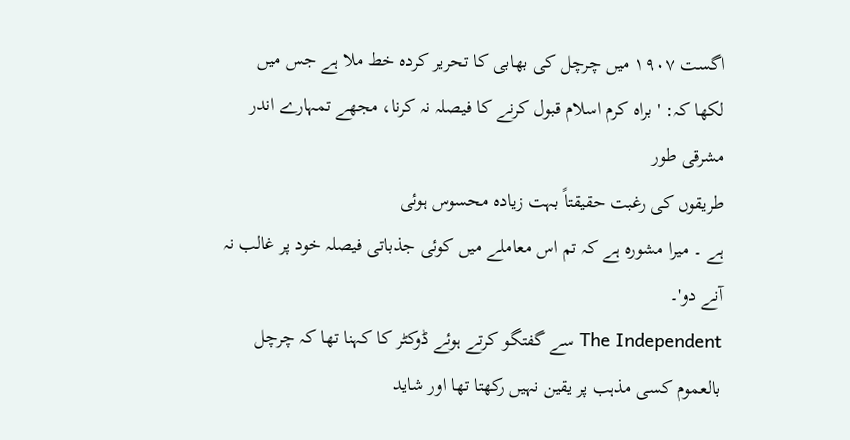اگست ۱۹۰۷ میں چرچل کی بھابی کا تحریر کردہ خط ملا ہے جس میں
لکھا کہ: 'براہ کرم اسلام قبول کرنے کا فیصلہ نہ کرنا، مجھے تمہارے اندر مشرقی طور
طریقوں کی رغبت حقیقتاً بہت زیادہ محسوس ہوئی
ہے ۔ میرا مشورہ ہے کہ تم اس معاملے میں کوئی جذباتی فیصلہ خود پر غالب نہ آنے دو'۔
The Independent سے گفتگو کرتے ہوئے ڈوکٹر کا کہنا تھا کہ چرچل
بالعموم کسی مذہب پر یقین نہیں رکھتا تھا اور شاید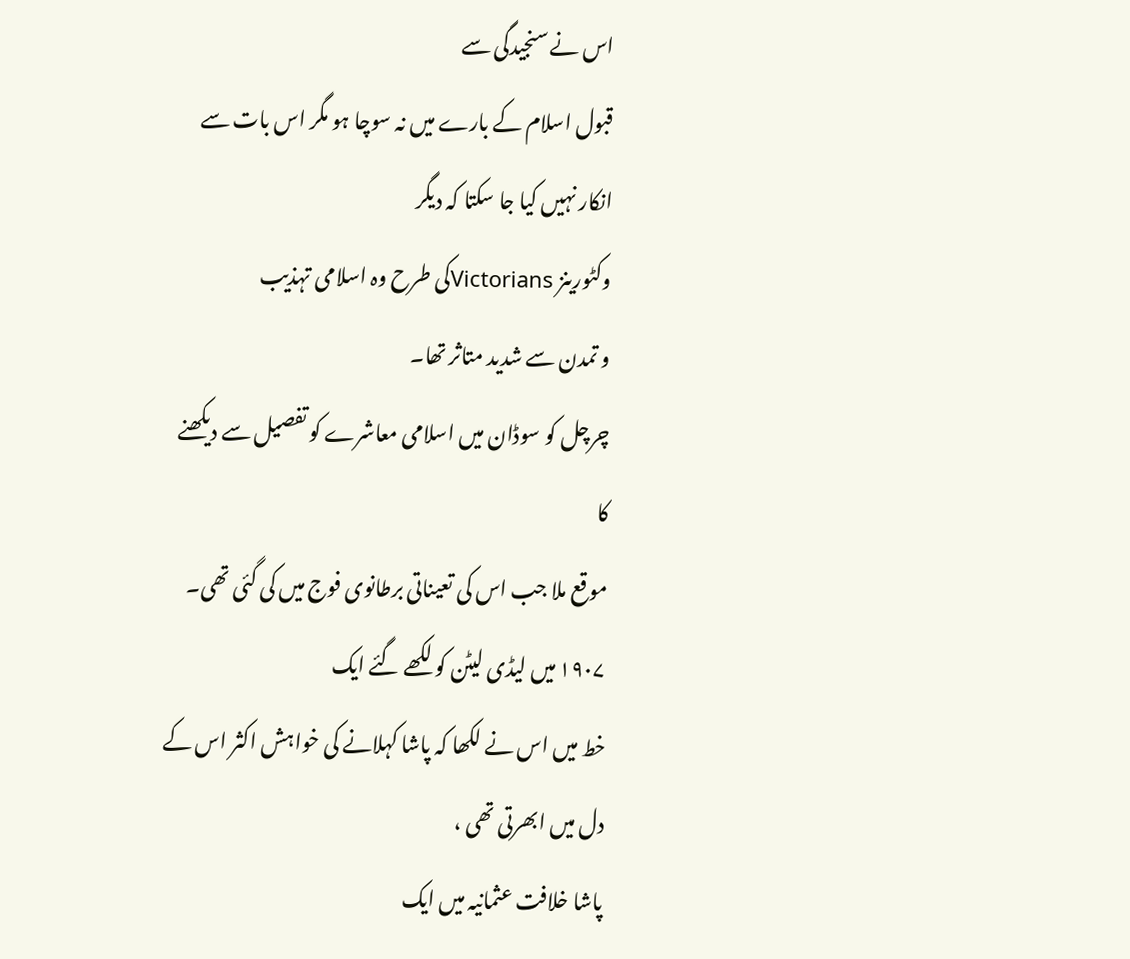اس نے سنجیدگی سے
قبول اسلام کے بارے میں نہ سوچا ہو مگر اس بات سے انکار نہیں کیا جا سکتا کہ دیگر
وکٹورینز Victoriansکی طرح وہ اسلامی تہذیب
و تمدن سے شدید متاثر تھا۔
چرچل کو سوڈان میں اسلامی معاشرے کو تفصیل سے دیکھنے کا
موقع ملا جب اس کی تعیناتی برطانوی فوج میں کی گئی تھی۔ ۱۹۰۷ میں لیڈی لیٹن کو لکھے گئے ایک
خط میں اس نے لکھا کہ پاشا کہلانے کی خواہش اکثر اس کے دل میں ابھرتی تھی ،
پاشا خلافت عثمانیہ میں ایک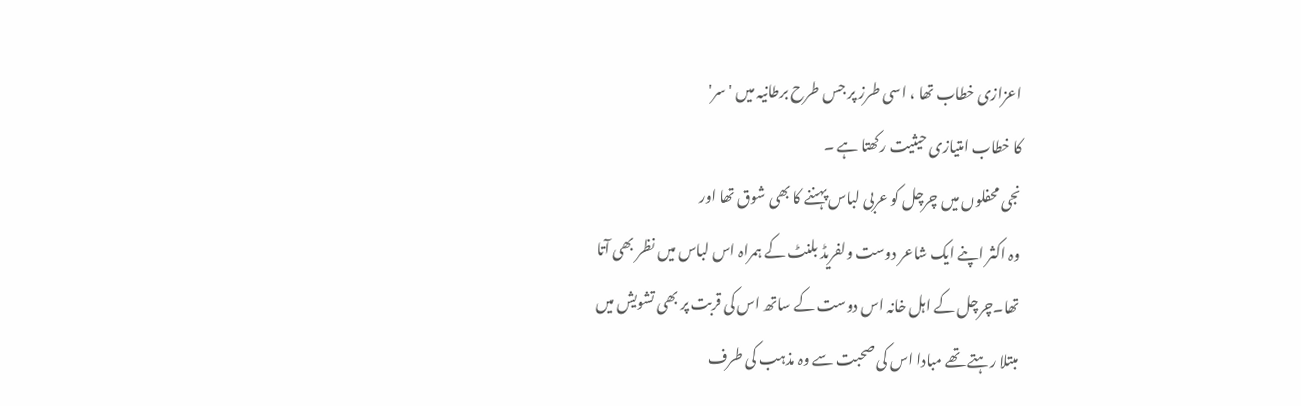اعزازی خطاب تھا ، اسی طرز پر جس طرح برطانیہ میں 'سر'
کا خطاب امتیازی حیثیت رکھتا ہے ۔
نجی محفلوں میں چرچل کو عربی لباس پہننے کا بھی شوق تھا اور
وہ اکثر اپنے ایک شاعر دوست ولفریڈ بلنٹ کے ہمراہ اس لباس میں نظر بھی آتا
تھا۔چرچل کے اہل خانہ اس دوست کے ساتھ اس کی قربت پر بھی تشویش میں
مبتلا رہتے تھے مبادا اس کی صحبت سے وہ مذہب کی طرف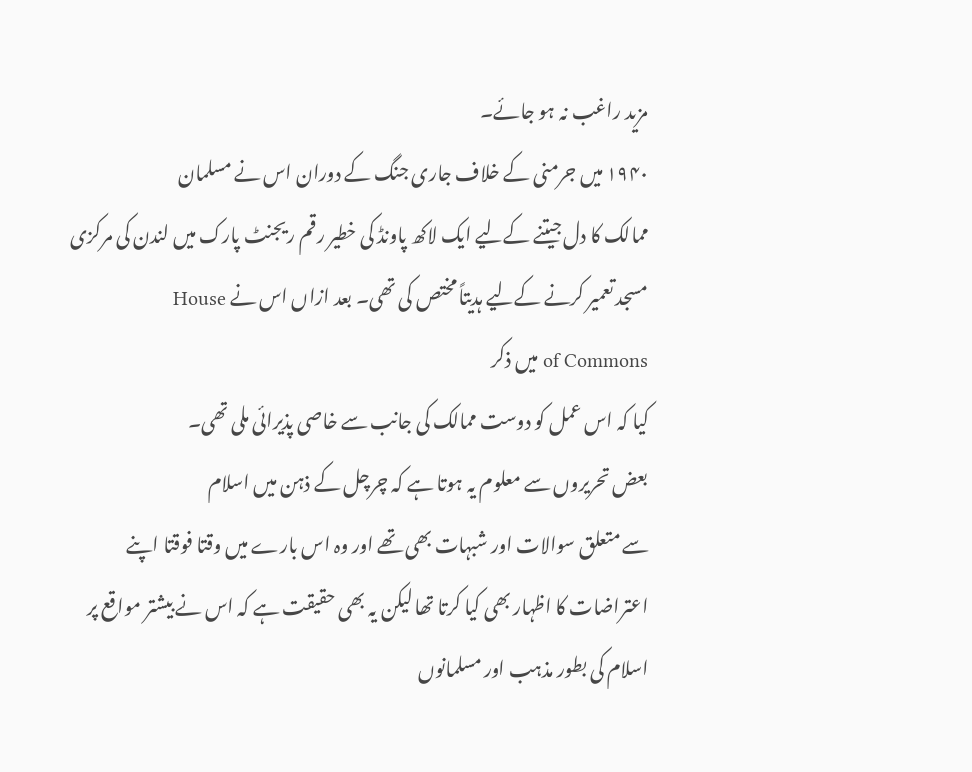مزید راغب نہ ہو جائے۔
۱۹۴۰ میں جرمنی کے خلاف جاری جنگ کے دوران اس نے مسلمان
ممالک کا دل جیتنے کےلیے ایک لاکھ پاونڈ کی خطیر رقم ریجنٹ پارک میں لندن کی مرکزی
مسجد تعمیر کرنے کےلیے ہدیتاً مختص کی تھی۔ بعد ازاں اس نے House
of Commons میں ذکر
کیا کہ اس عمل کو دوست ممالک کی جانب سے خاصی پذیرائی ملی تھی۔
بعض تحریروں سے معلوم یہ ہوتا ہے کہ چرچل کے ذہن میں اسلام
سے متعلق سوالات اور شبہات بھی تھے اور وہ اس بارے میں وقتا فوقتا اپنے
اعتراضات کا اظہار بھی کیا کرتا تھا لیکن یہ بھی حقیقت ہے کہ اس نے بیشتر مواقع پر
اسلام کی بطور مذہب اور مسلمانوں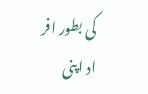کی بطور افر
اد اپنی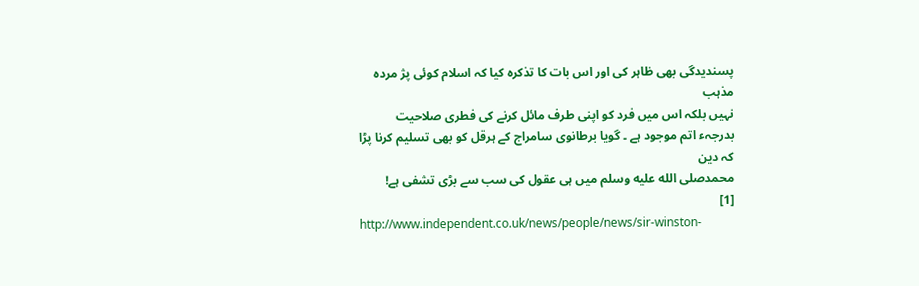پسندیدگی بھی ظاہر کی اور اس بات کا تذکرہ کیا کہ اسلام کوئی پژ مردہ مذہب
نہیں بلکہ اس میں فرد کو اپنی طرف مائل کرنے کی فطری صلاحیت
بدرجہء اتم موجود ہے ۔ گویا برطانوی سامراج کے ہرقل کو بھی تسلیم کرنا پڑا کہ دین
محمدصلى الله عليه وسلم میں ہی عقول کی سب سے بڑی تشفی ہے!
[1]
http://www.independent.co.uk/news/people/news/sir-winston-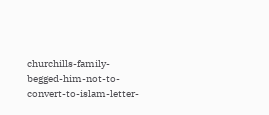churchills-family-begged-him-not-to-convert-to-islam-letter-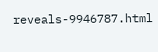reveals-9946787.html